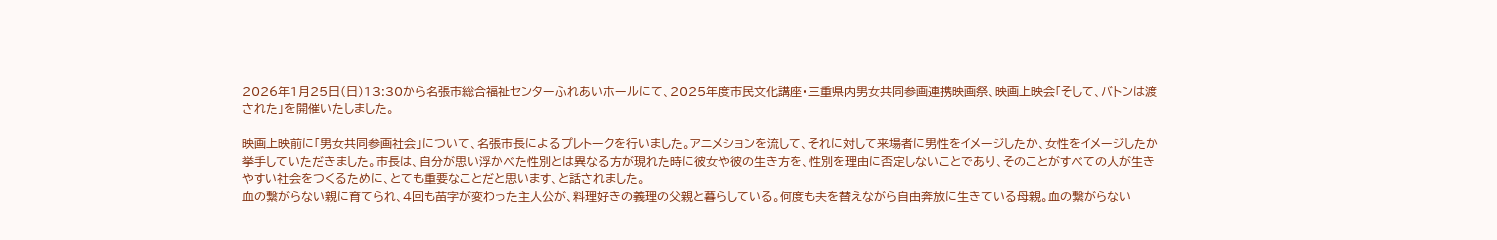2026年1月25日(日)13:30から名張市総合福祉センターふれあいホールにて、2025年度市民文化講座・三重県内男女共同参画連携映画祭、映画上映会「そして、バトンは渡された」を開催いたしました。

映画上映前に「男女共同参画社会」について、名張市長によるプレトークを行いました。アニメションを流して、それに対して来場者に男性をイメージしたか、女性をイメージしたか挙手していただきました。市長は、自分が思い浮かべた性別とは異なる方が現れた時に彼女や彼の生き方を、性別を理由に否定しないことであり、そのことがすべての人が生きやすい社会をつくるために、とても重要なことだと思います、と話されました。
血の繋がらない親に育てられ、4回も苗字が変わった主人公が、料理好きの義理の父親と暮らしている。何度も夫を替えながら自由奔放に生きている母親。血の繋がらない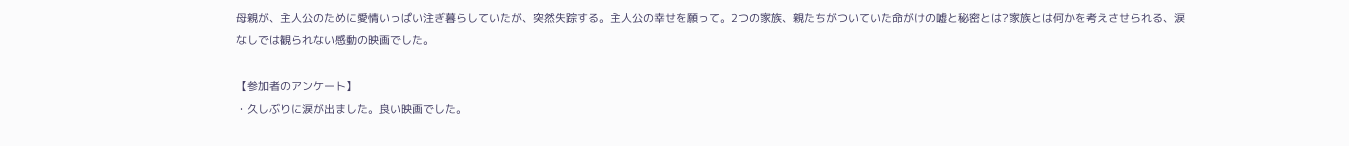母親が、主人公のために愛情いっぱい注ぎ暮らしていたが、突然失踪する。主人公の幸せを願って。2つの家族、親たちがついていた命がけの嘘と秘密とは?家族とは何かを考えさせられる、涙なしでは観られない感動の映画でした。

【参加者のアンケート】
・久しぶりに涙が出ました。良い映画でした。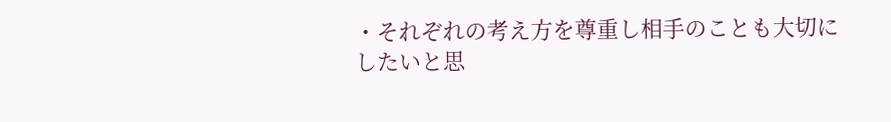・それぞれの考え方を尊重し相手のことも大切にしたいと思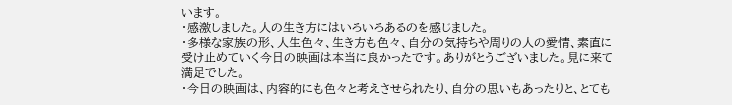います。
・感激しました。人の生き方にはいろいろあるのを感じました。
・多様な家族の形、人生色々、生き方も色々、自分の気持ちや周りの人の愛情、素直に受け止めていく今日の映画は本当に良かったです。ありがとうございました。見に来て満足でした。
・今日の映画は、内容的にも色々と考えさせられたり、自分の思いもあったりと、とても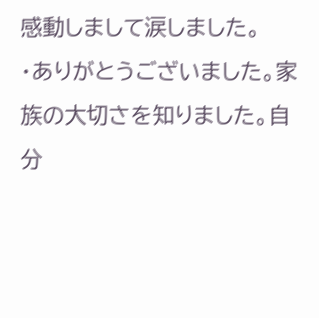感動しまして涙しました。
・ありがとうございました。家族の大切さを知りました。自分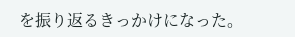を振り返るきっかけになった。